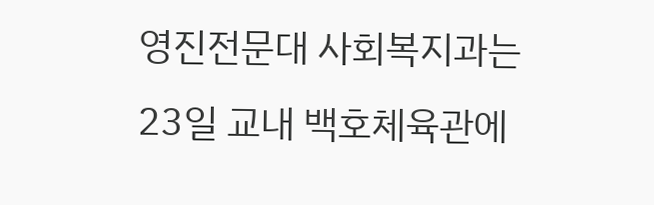영진전문대 사회복지과는 23일 교내 백호체육관에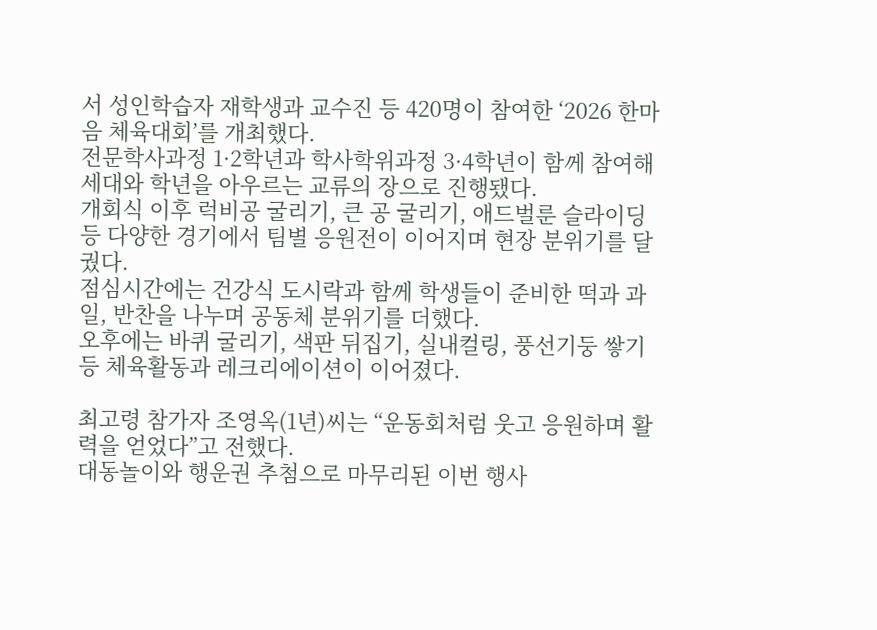서 성인학습자 재학생과 교수진 등 420명이 참여한 ‘2026 한마음 체육대회’를 개최했다.
전문학사과정 1·2학년과 학사학위과정 3·4학년이 함께 참여해 세대와 학년을 아우르는 교류의 장으로 진행됐다.
개회식 이후 럭비공 굴리기, 큰 공 굴리기, 애드벌룬 슬라이딩 등 다양한 경기에서 팀별 응원전이 이어지며 현장 분위기를 달궜다.
점심시간에는 건강식 도시락과 함께 학생들이 준비한 떡과 과일, 반찬을 나누며 공동체 분위기를 더했다.
오후에는 바퀴 굴리기, 색판 뒤집기, 실내컬링, 풍선기둥 쌓기 등 체육활동과 레크리에이션이 이어졌다.

최고령 참가자 조영옥(1년)씨는 “운동회처럼 웃고 응원하며 활력을 얻었다”고 전했다.
대동놀이와 행운권 추첨으로 마무리된 이번 행사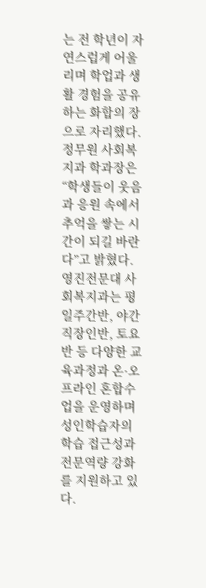는 전 학년이 자연스럽게 어울리며 학업과 생활 경험을 공유하는 화합의 장으로 자리했다.
정무원 사회복지과 학과장은 “학생들이 웃음과 응원 속에서 추억을 쌓는 시간이 되길 바란다”고 밝혔다.
영진전문대 사회복지과는 평일주간반, 야간직장인반, 토요반 등 다양한 교육과정과 온·오프라인 혼합수업을 운영하며 성인학습자의 학습 접근성과 전문역량 강화를 지원하고 있다.